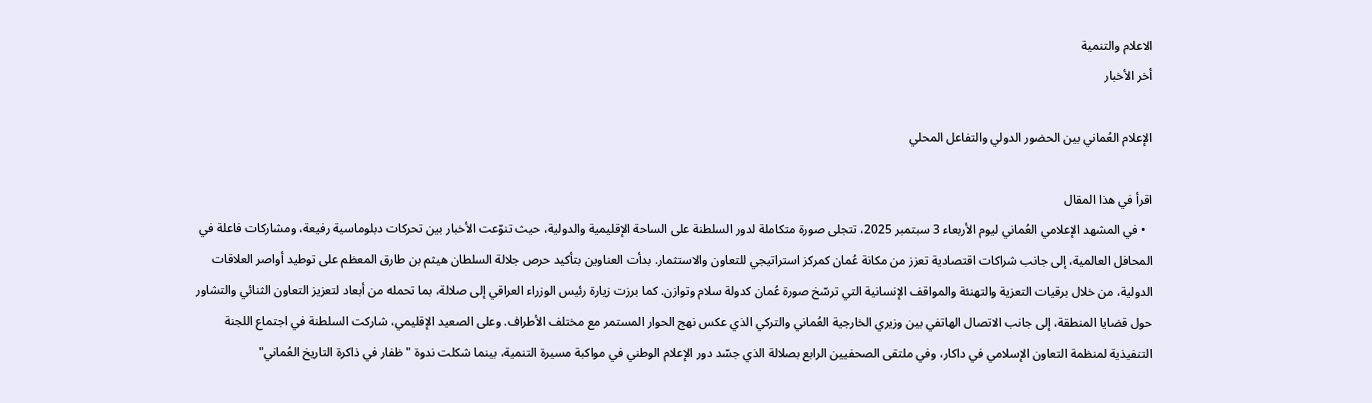الاعلام والتنمية
أخر الأخبار

الإعلام العُماني بين الحضور الدولي والتفاعل المحلي

اقرأ في هذا المقال
  • في المشهد الإعلامي العُماني ليوم الأربعاء 3 سبتمبر 2025، تتجلى صورة متكاملة لدور السلطنة على الساحة الإقليمية والدولية، حيث تنوّعت الأخبار بين تحركات دبلوماسية رفيعة، ومشاركات فاعلة في المحافل العالمية، إلى جانب شراكات اقتصادية تعزز من مكانة عُمان كمركز استراتيجي للتعاون والاستثمار. بدأت العناوين بتأكيد حرص جلالة السلطان هيثم بن طارق المعظم على توطيد أواصر العلاقات الدولية، من خلال برقيات التعزية والتهنئة والمواقف الإنسانية التي ترسّخ صورة عُمان كدولة سلام وتوازن. كما برزت زيارة رئيس الوزراء العراقي إلى صلالة، بما تحمله من أبعاد لتعزيز التعاون الثنائي والتشاور حول قضايا المنطقة، إلى جانب الاتصال الهاتفي بين وزيري الخارجية العُماني والتركي الذي عكس نهج الحوار المستمر مع مختلف الأطراف. وعلى الصعيد الإقليمي، شاركت السلطنة في اجتماع اللجنة التنفيذية لمنظمة التعاون الإسلامي في داكار، وفي ملتقى الصحفيين الرابع بصلالة الذي جسّد دور الإعلام الوطني في مواكبة مسيرة التنمية، بينما شكلت ندوة "ظفار في ذاكرة التاريخ العُماني"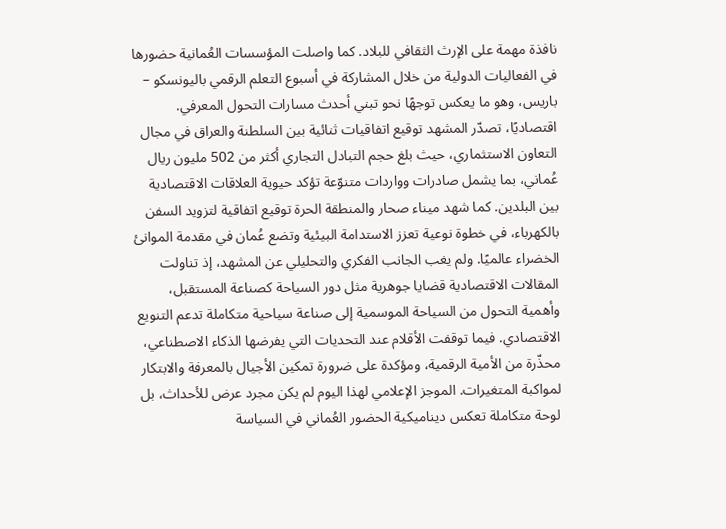نافذة مهمة على الإرث الثقافي للبلاد. كما واصلت المؤسسات العُمانية حضورها في الفعاليات الدولية من خلال المشاركة في أسبوع التعلم الرقمي باليونسكو – باريس، وهو ما يعكس توجهًا نحو تبني أحدث مسارات التحول المعرفي. اقتصاديًا، تصدّر المشهد توقيع اتفاقيات ثنائية بين السلطنة والعراق في مجال التعاون الاستثماري، حيث بلغ حجم التبادل التجاري أكثر من 502 مليون ريال عُماني، بما يشمل صادرات وواردات متنوّعة تؤكد حيوية العلاقات الاقتصادية بين البلدين. كما شهد ميناء صحار والمنطقة الحرة توقيع اتفاقية لتزويد السفن بالكهرباء، في خطوة نوعية تعزز الاستدامة البيئية وتضع عُمان في مقدمة الموانئ الخضراء عالميًا. ولم يغب الجانب الفكري والتحليلي عن المشهد، إذ تناولت المقالات الاقتصادية قضايا جوهرية مثل دور السياحة كصناعة المستقبل، وأهمية التحول من السياحة الموسمية إلى صناعة سياحية متكاملة تدعم التنويع الاقتصادي. فيما توقفت الأقلام عند التحديات التي يفرضها الذكاء الاصطناعي، محذّرة من الأمية الرقمية، ومؤكدة على ضرورة تمكين الأجيال بالمعرفة والابتكار لمواكبة المتغيرات. الموجز الإعلامي لهذا اليوم لم يكن مجرد عرض للأحداث، بل لوحة متكاملة تعكس ديناميكية الحضور العُماني في السياسة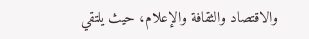والاقتصاد والثقافة والإعلام، حيث يلتقي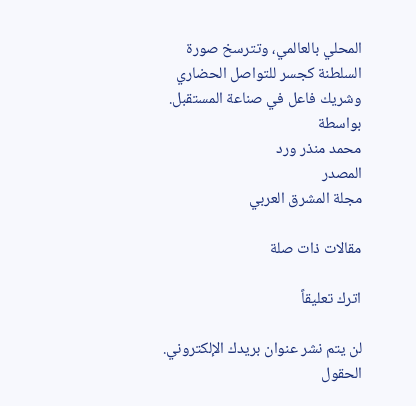المحلي بالعالمي، وتترسخ صورة السلطنة كجسر للتواصل الحضاري وشريك فاعل في صناعة المستقبل.
بواسطة
محمد منذر ورد
المصدر
مجلة المشرق العربي

مقالات ذات صلة

اترك تعليقاً

لن يتم نشر عنوان بريدك الإلكتروني. الحقول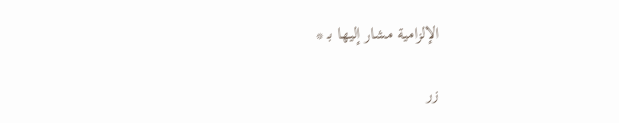الإلزامية مشار إليها بـ *

زر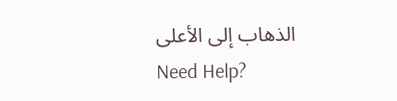الذهاب إلى الأعلى
Need Help?